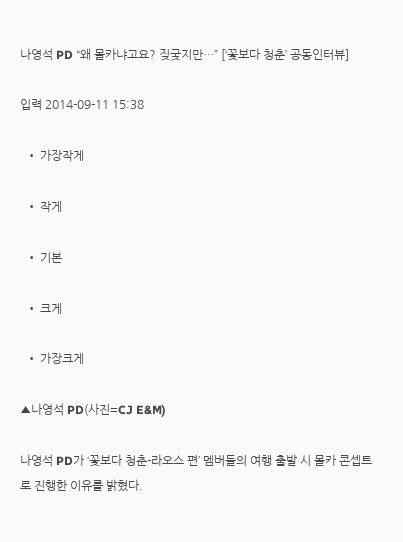나영석 PD “왜 몰카냐고요? 짖궂지만…” [‘꽃보다 청춘’ 공동인터뷰]

입력 2014-09-11 15:38

  • 가장작게

  • 작게

  • 기본

  • 크게

  • 가장크게

▲나영석 PD(사진=CJ E&M)

나영석 PD가 ‘꽃보다 청춘-라오스 편’ 멤버들의 여행 출발 시 몰카 콘셉트로 진행한 이유를 밝혔다.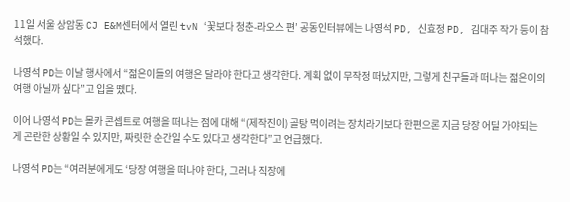11일 서울 상암동 CJ E&M센터에서 열린 tvN ‘꽃보다 청춘-라오스 편’ 공동인터뷰에는 나영석 PD, 신효정 PD, 김대주 작가 등이 참석했다.

나영석 PD는 이날 행사에서 “젊은이들의 여행은 달라야 한다고 생각한다. 계획 없이 무작정 떠났지만, 그렇게 친구들과 떠나는 젊은이의 여행 아닐까 싶다”고 입을 뗐다.

이어 나영석 PD는 몰카 콘셉트로 여행을 떠나는 점에 대해 “(제작진이) 골탕 먹이려는 장치라기보다 한편으론 지금 당장 어딜 가야되는 게 곤란한 상황일 수 있지만, 짜릿한 순간일 수도 있다고 생각한다”고 언급했다.

나영석 PD는 “여러분에게도 ‘당장 여행을 떠나야 한다, 그러나 직장에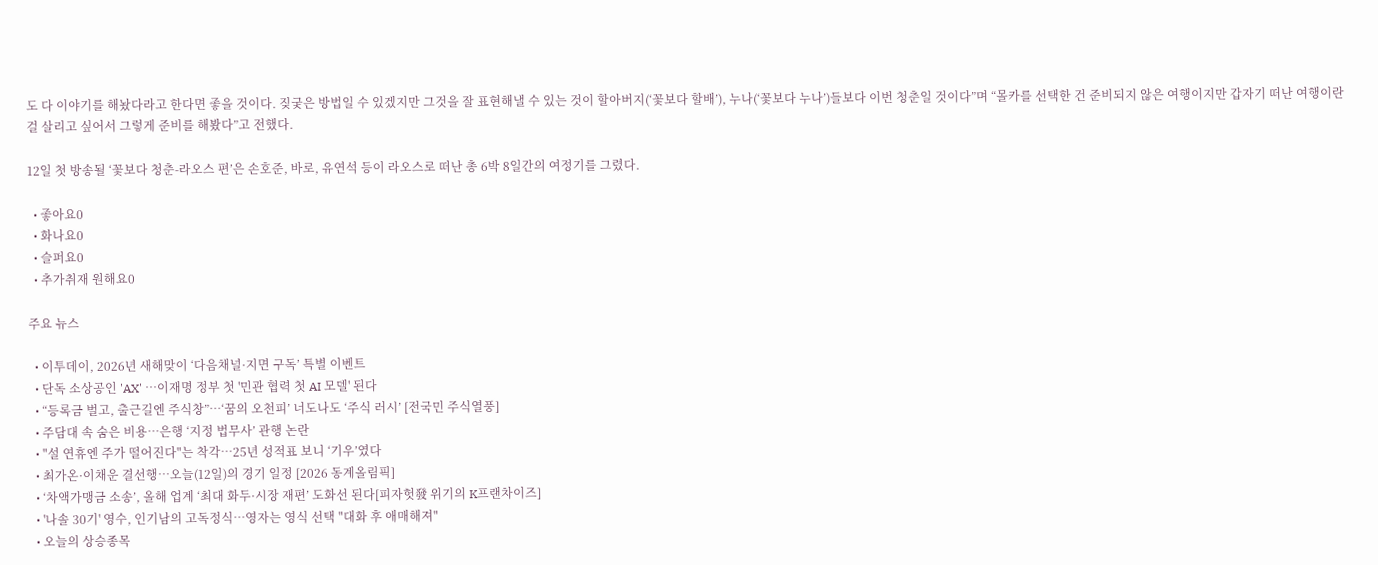도 다 이야기를 해놨다라고 한다면 좋을 것이다. 짖궂은 방법일 수 있겠지만 그것을 잘 표현해낼 수 있는 것이 할아버지(‘꽃보다 할배’), 누나(‘꽃보다 누나’)들보다 이번 청춘일 것이다”며 “몰카를 선택한 건 준비되지 않은 여행이지만 갑자기 떠난 여행이란 걸 살리고 싶어서 그렇게 준비를 해봤다”고 전했다.

12일 첫 방송될 ‘꽃보다 청춘-라오스 편’은 손호준, 바로, 유연석 등이 라오스로 떠난 총 6박 8일간의 여정기를 그렸다.

  • 좋아요0
  • 화나요0
  • 슬퍼요0
  • 추가취재 원해요0

주요 뉴스

  • 이투데이, 2026년 새해맞이 ‘다음채널·지면 구독’ 특별 이벤트
  • 단독 소상공인 'AX' ⋯이재명 정부 첫 '민관 협력 첫 AI 모델' 된다
  • “등록금 벌고, 출근길엔 주식창”…‘꿈의 오천피’ 너도나도 ‘주식 러시’ [전국민 주식열풍]
  • 주담대 속 숨은 비용…은행 ‘지정 법무사’ 관행 논란
  • "설 연휴엔 주가 떨어진다"는 착각⋯25년 성적표 보니 ‘기우’였다
  • 최가온·이채운 결선행…오늘(12일)의 경기 일정 [2026 동계올림픽]
  • ‘차액가맹금 소송’, 올해 업계 ‘최대 화두·시장 재편’ 도화선 된다[피자헛發 위기의 K프랜차이즈]
  • '나솔 30기' 영수, 인기남의 고독정식⋯영자는 영식 선택 "대화 후 애매해져"
  • 오늘의 상승종목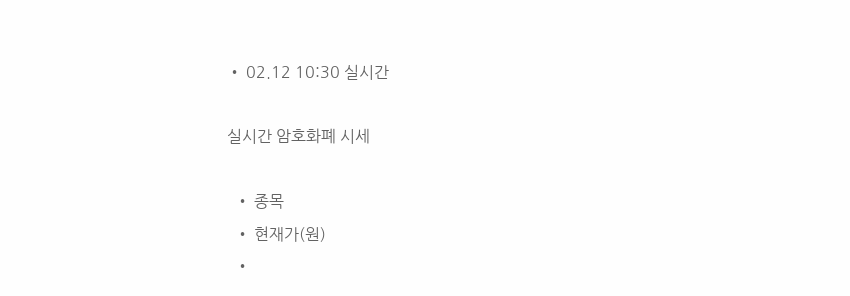• 02.12 10:30 실시간

실시간 암호화폐 시세

  • 종목
  • 현재가(원)
  •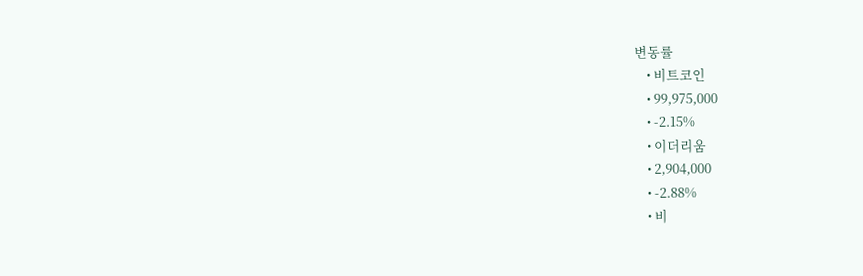변동률
    • 비트코인
    • 99,975,000
    • -2.15%
    • 이더리움
    • 2,904,000
    • -2.88%
    • 비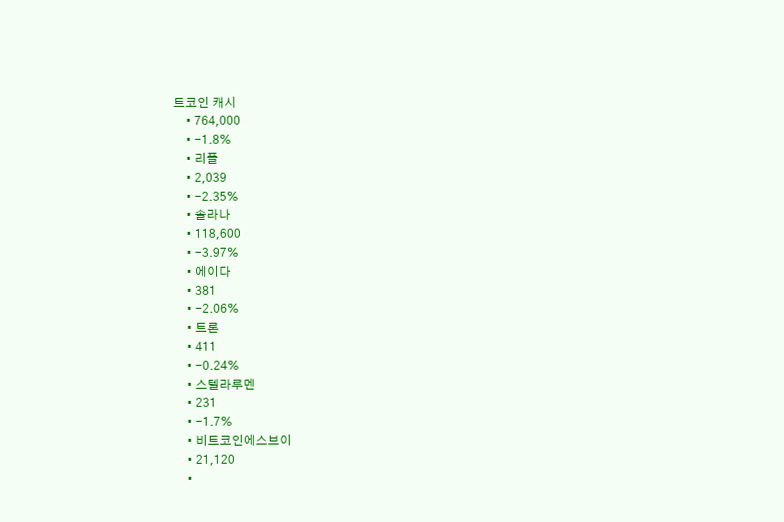트코인 캐시
    • 764,000
    • -1.8%
    • 리플
    • 2,039
    • -2.35%
    • 솔라나
    • 118,600
    • -3.97%
    • 에이다
    • 381
    • -2.06%
    • 트론
    • 411
    • -0.24%
    • 스텔라루멘
    • 231
    • -1.7%
    • 비트코인에스브이
    • 21,120
    •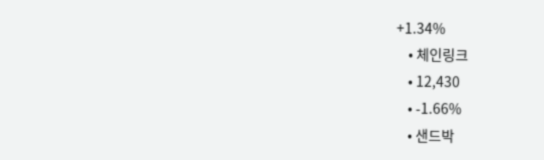+1.34%
    • 체인링크
    • 12,430
    • -1.66%
    • 샌드박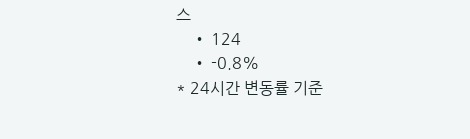스
    • 124
    • -0.8%
* 24시간 변동률 기준